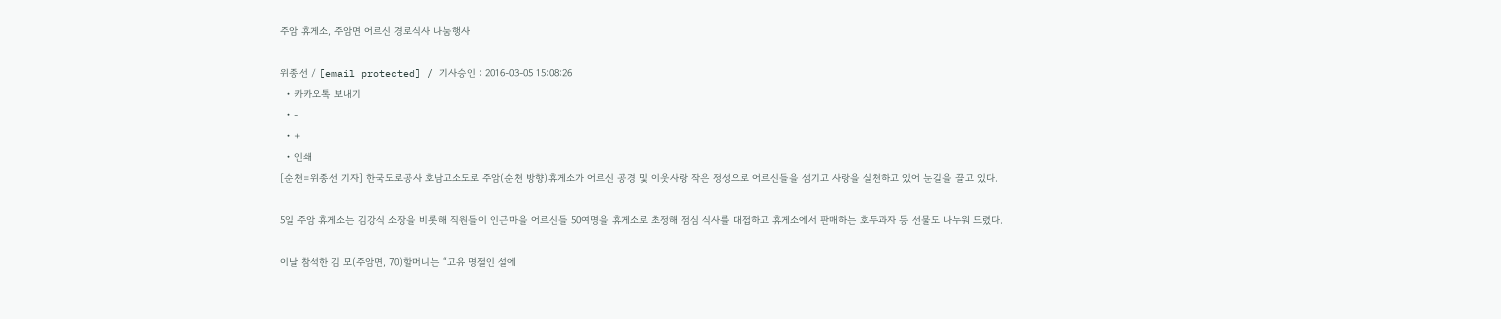주암 휴게소, 주암면 어르신 경로식사 나눔행사

위종선 / [email protected] / 기사승인 : 2016-03-05 15:08:26
  • 카카오톡 보내기
  • -
  • +
  • 인쇄
[순천=위종선 기자] 한국도로공사 호남고소도로 주암(순천 방향)휴게소가 어르신 공경 및 이웃사랑 작은 정성으로 어르신들을 섬기고 사랑을 실천하고 있어 눈길을 끌고 있다.

5일 주암 휴게소는 김강식 소장을 비롯해 직원들이 인근마을 어르신들 50여명을 휴게소로 초정해 점심 식사를 대접하고 휴게소에서 판매하는 호두과자 등 선물도 나누워 드렸다.

이날 참석한 김 모(주암면, 70)할머니는 “고유 명절인 설에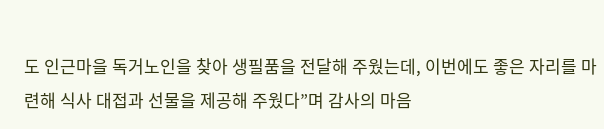도 인근마을 독거노인을 찾아 생필품을 전달해 주웠는데, 이번에도 좋은 자리를 마련해 식사 대접과 선물을 제공해 주웠다”며 감사의 마음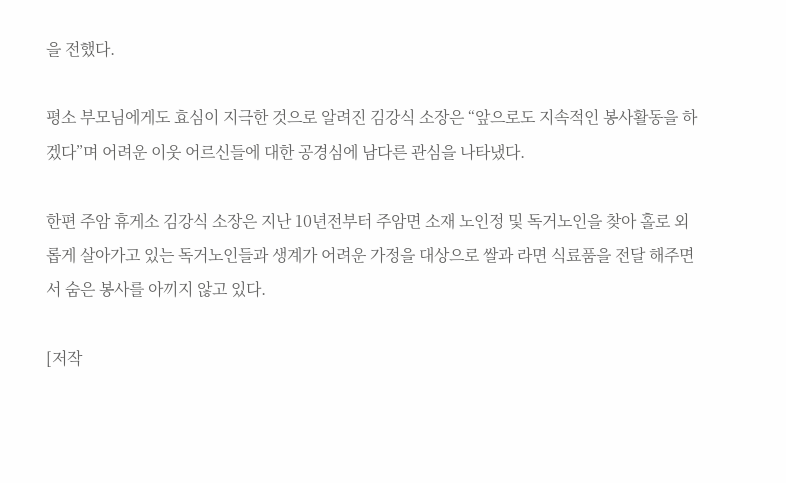을 전했다.

평소 부모님에게도 효심이 지극한 것으로 알려진 김강식 소장은 “앞으로도 지속적인 봉사활동을 하겠다”며 어려운 이웃 어르신들에 대한 공경심에 남다른 관심을 나타냈다.

한편 주암 휴게소 김강식 소장은 지난 10년전부터 주암면 소재 노인정 및 독거노인을 찾아 홀로 외롭게 살아가고 있는 독거노인들과 생계가 어려운 가정을 대상으로 쌀과 라면 식료품을 전달 해주면서 숨은 봉사를 아끼지 않고 있다.

[저작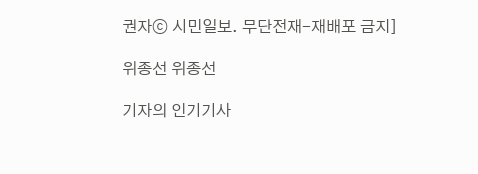권자ⓒ 시민일보. 무단전재-재배포 금지]

위종선 위종선

기자의 인기기사